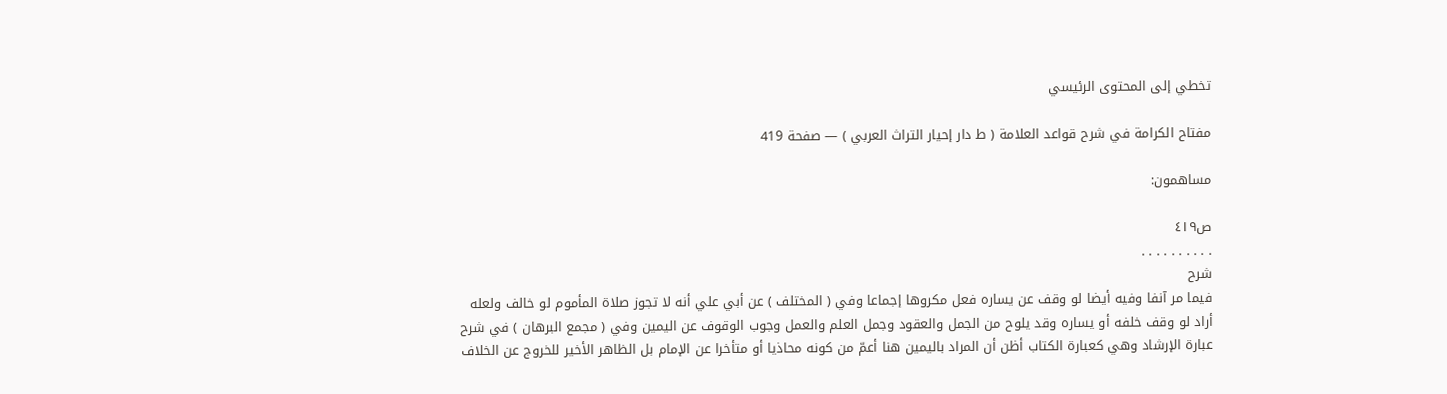تخطي إلى المحتوى الرئيسي

مفتاح الكرامة في شرح قواعد العلامة ( ط دار إحيار التراث العربي ) — صفحة 419

مساهمون:

ص٤١٩
. . . . . . . . . .
شرح
فيما مر آنفا وفيه أيضا لو وقف عن يساره فعل مكروها إجماعا وفي ( المختلف ) عن أبي علي أنه لا تجوز صلاة المأموم لو خالف ولعله أراد لو وقف خلفه أو يساره وقد يلوح من الجمل والعقود وجمل العلم والعمل وجوب الوقوف عن اليمين وفي ( مجمع البرهان ) في شرح عبارة الإرشاد وهي كعبارة الكتاب أظن أن المراد باليمين هنا أعمّ من كونه محاذيا أو متأخرا عن الإمام بل الظاهر الأخير للخروج عن الخلاف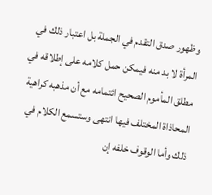وظهور صدق التقدم في الجملة بل اعتبار ذلك في المرأة لا بد منه فيمكن حمل كلامه على إطلاقه في مطلق المأموم الصحيح ائتمامه مع أن مذهبه كراهية المحاذاة المختلف فيها انتهى وستسمع الكلام في ذلك وأما الوقوف خلفه إن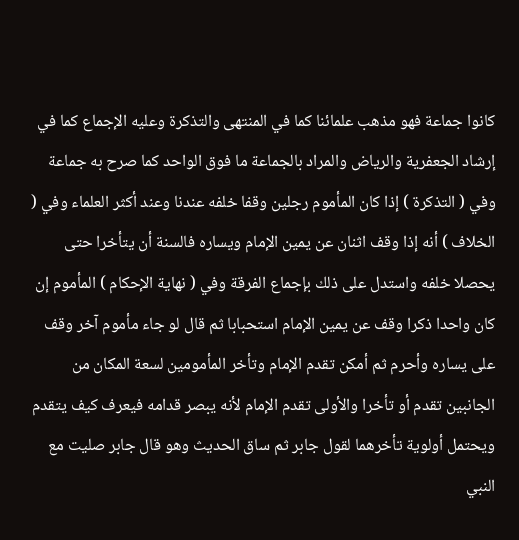كانوا جماعة فهو مذهب علمائنا كما في المنتهى والتذكرة وعليه الإجماع كما في إرشاد الجعفرية والرياض والمراد بالجماعة ما فوق الواحد كما صرح به جماعة وفي ( التذكرة ) إذا كان المأموم رجلين وقفا خلفه عندنا وعند أكثر العلماء وفي ( الخلاف ) أنه إذا وقف اثنان عن يمين الإمام ويساره فالسنة أن يتأخرا حتى يحصلا خلفه واستدل على ذلك بإجماع الفرقة وفي ( نهاية الإحكام ) المأموم إن كان واحدا ذكرا وقف عن يمين الإمام استحبابا ثم قال لو جاء مأموم آخر وقف على يساره وأحرم ثم أمكن تقدم الإمام وتأخر المأمومين لسعة المكان من الجانبين تقدم أو تأخرا والأولى تقدم الإمام لأنه يبصر قدامه فيعرف كيف يتقدم ويحتمل أولوية تأخرهما لقول جابر ثم ساق الحديث وهو قال جابر صليت مع النبي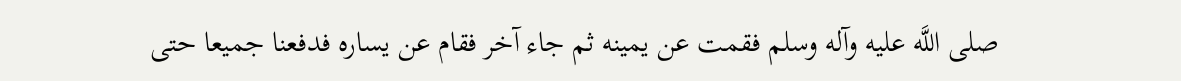صلى اللَّه عليه وآله وسلم فقمت عن يمينه ثم جاء آخر فقام عن يساره فدفعنا جميعا حتى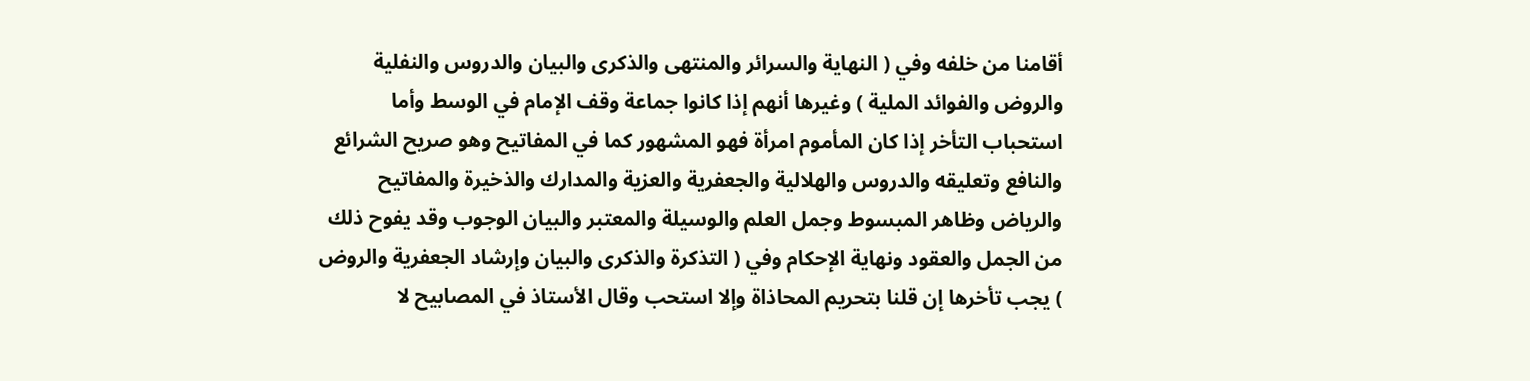أقامنا من خلفه وفي ( النهاية والسرائر والمنتهى والذكرى والبيان والدروس والنفلية والروض والفوائد الملية ) وغيرها أنهم إذا كانوا جماعة وقف الإمام في الوسط وأما استحباب التأخر إذا كان المأموم امرأة فهو المشهور كما في المفاتيح وهو صريح الشرائع والنافع وتعليقه والدروس والهلالية والجعفرية والعزية والمدارك والذخيرة والمفاتيح والرياض وظاهر المبسوط وجمل العلم والوسيلة والمعتبر والبيان الوجوب وقد يفوح ذلك من الجمل والعقود ونهاية الإحكام وفي ( التذكرة والذكرى والبيان وإرشاد الجعفرية والروض ) يجب تأخرها إن قلنا بتحريم المحاذاة وإلا استحب وقال الأستاذ في المصابيح لا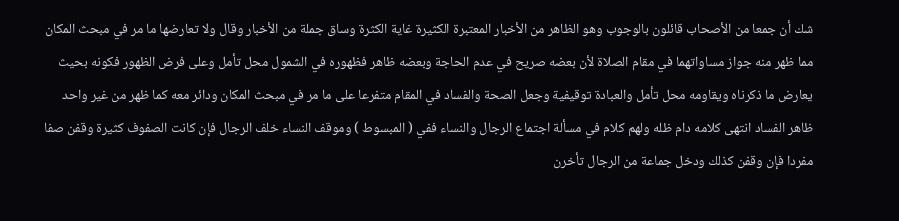شك أن جمعا من الأصحاب قائلون بالوجوب وهو الظاهر من الأخبار المعتبرة الكثيرة غاية الكثرة وساق جملة من الأخبار وقال ولا تعارضها ما مر في مبحث المكان مما ظهر منه جواز مساواتهما في مقام الصلاة لأن بعضه صريح في عدم الحاجة وبعضه ظاهر فظهوره في الشمول محل تأمل وعلى فرض الظهور فكونه بحيث يعارض ما ذكرناه ويقاومه محل تأمل والعبادة توقيفية وجعل الصحة والفساد في المقام متفرعا على ما مر في مبحث المكان ودائر معه كما ظهر من غير واحد ظاهر الفساد انتهى كلامه دام ظله ولهم كلام في مسألة اجتماع الرجال والنساء ففي ( المبسوط ) وموقف النساء خلف الرجال فإن كانت الصفوف كثيرة وقفن صفا مفردا فإن وقفن كذلك ودخل جماعة من الرجال تأخرن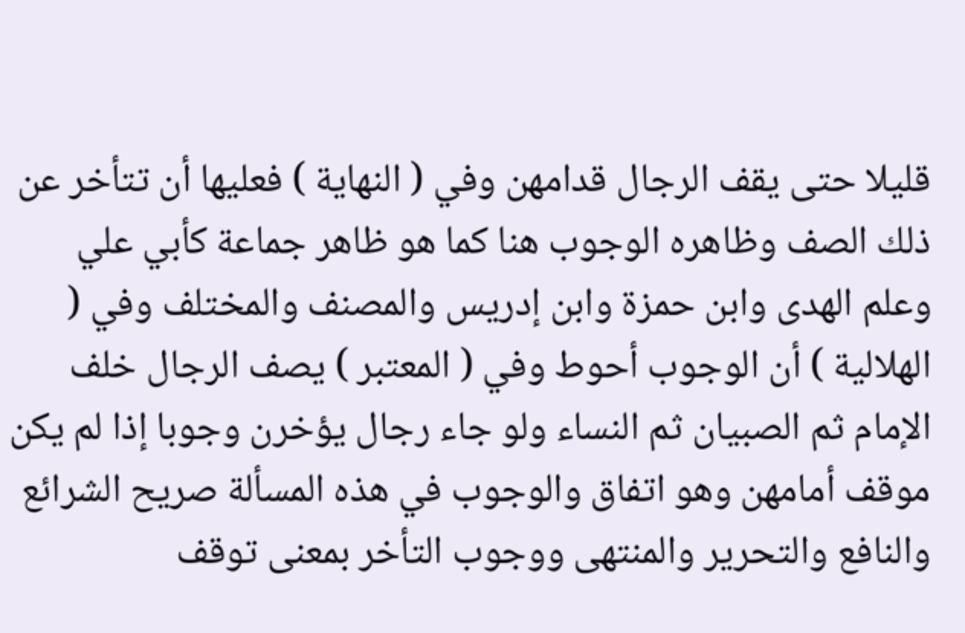قليلا حتى يقف الرجال قدامهن وفي ( النهاية ) فعليها أن تتأخر عن ذلك الصف وظاهره الوجوب هنا كما هو ظاهر جماعة كأبي علي وعلم الهدى وابن حمزة وابن إدريس والمصنف والمختلف وفي ( الهلالية ) أن الوجوب أحوط وفي ( المعتبر ) يصف الرجال خلف الإمام ثم الصبيان ثم النساء ولو جاء رجال يؤخرن وجوبا إذا لم يكن موقف أمامهن وهو اتفاق والوجوب في هذه المسألة صريح الشرائع والنافع والتحرير والمنتهى ووجوب التأخر بمعنى توقف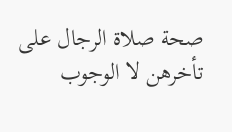صحة صلاة الرجال على تأخرهن لا الوجوب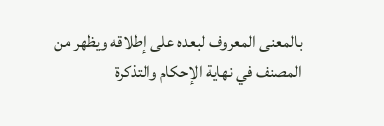بالمعنى المعروف لبعده على إطلاقه ويظهر من المصنف في نهاية الإحكام والتذكرة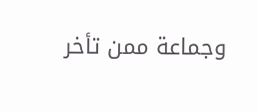وجماعة ممن تأخر